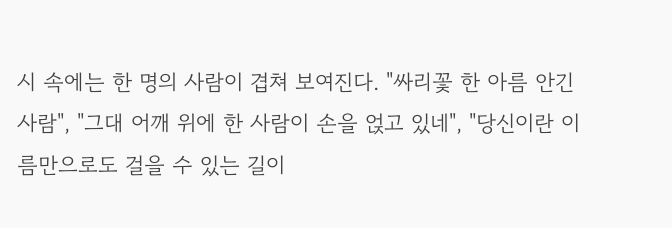시 속에는 한 명의 사람이 겹쳐 보여진다. "싸리꽃 한 아름 안긴 사람", "그대 어깨 위에 한 사람이 손을 얹고 있네", "당신이란 이름만으로도 걸을 수 있는 길이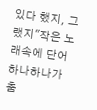있다 했지, 그랬지"작은 노래속에 단어 하나하나가 춤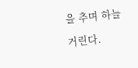을 추며 하늘거린다.